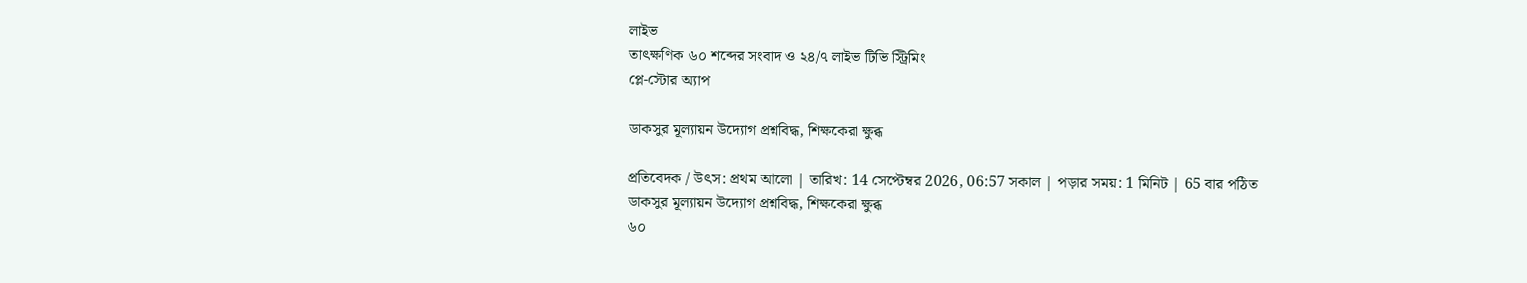লাইভ
তাৎক্ষণিক ৬০ শব্দের সংবাদ ও ২৪/৭ লাইভ টিভি স্ট্রিমিং
প্লে-স্টোর অ্যাপ

ডাকসুর মূল্যায়ন উদ্যোগ প্রশ্নবিদ্ধ, শিক্ষকেরা ক্ষুব্ধ

প্রতিবেদক / উৎস: প্রথম আলো | তারিখ: 14 সেপ্টেম্বর 2026, 06:57 সকাল | পড়ার সময়: 1 মিনিট | 65 বার পঠিত
ডাকসুর মূল্যায়ন উদ্যোগ প্রশ্নবিদ্ধ, শিক্ষকেরা ক্ষুব্ধ
৬০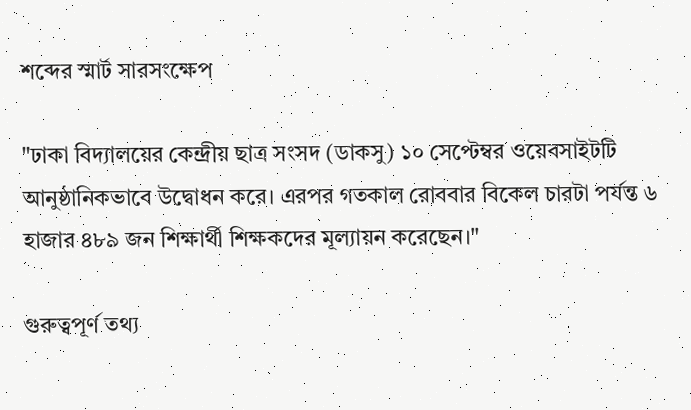শব্দের স্মার্ট সারসংক্ষেপ

"ঢাকা বিদ্যালয়ের কেন্দ্রীয় ছাত্র সংসদ (ডাকসু) ১০ সেপ্টেম্বর ওয়েবসাইটটি আনুষ্ঠানিকভাবে উদ্বোধন করে। এরপর গতকাল রোববার বিকেল চারটা পর্যন্ত ৬ হাজার ৪৮৯ জন শিক্ষার্থী শিক্ষকদের মূল্যায়ন করেছেন।"

গুরুত্বপূর্ণ তথ্য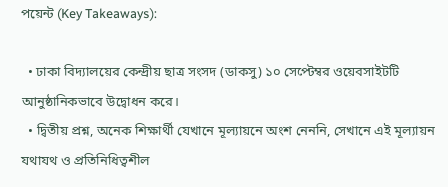পয়েন্ট (Key Takeaways):

  • ঢাকা বিদ্যালয়ের কেন্দ্রীয় ছাত্র সংসদ (ডাকসু) ১০ সেপ্টেম্বর ওয়েবসাইটটি আনুষ্ঠানিকভাবে উদ্বোধন করে।
  • দ্বিতীয় প্রশ্ন, অনেক শিক্ষার্থী যেখানে মূল্যায়নে অংশ নেননি, সেখানে এই মূল্যায়ন যথাযথ ও প্রতিনিধিত্বশীল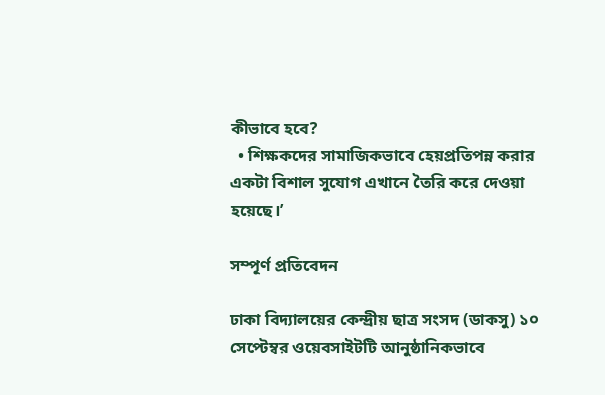কীভাবে হবে?
  • শিক্ষকদের সামাজিকভাবে হেয়প্রতিপন্ন করার একটা বিশাল সুযোগ এখানে তৈরি করে দেওয়া হয়েছে।’

সম্পূর্ণ প্রতিবেদন

ঢাকা বিদ্যালয়ের কেন্দ্রীয় ছাত্র সংসদ (ডাকসু) ১০ সেপ্টেম্বর ওয়েবসাইটটি আনুষ্ঠানিকভাবে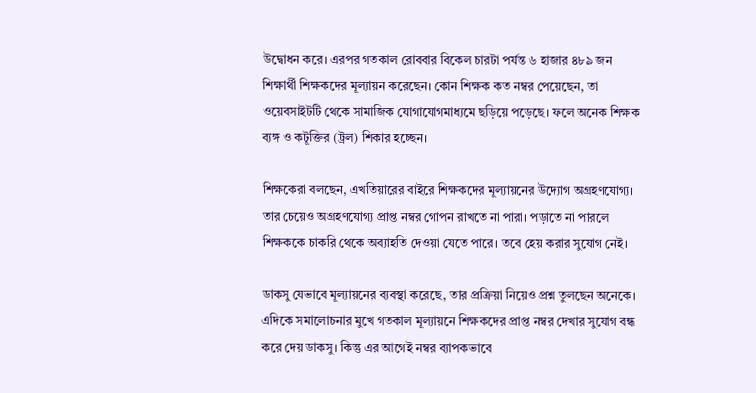উদ্বোধন করে। এরপর গতকাল রোববার বিকেল চারটা পর্যন্ত ৬ হাজার ৪৮৯ জন শিক্ষার্থী শিক্ষকদের মূল্যায়ন করেছেন। কোন শিক্ষক কত নম্বর পেয়েছেন, তা ওয়েবসাইটটি থেকে সামাজিক যোগাযোগমাধ্যমে ছড়িয়ে পড়েছে। ফলে অনেক শিক্ষক ব্যঙ্গ ও কটূক্তির (ট্রল) শিকার হচ্ছেন।

শিক্ষকেরা বলছেন, এখতিয়ারের বাইরে শিক্ষকদের মূল্যায়নের উদ্যোগ অগ্রহণযোগ্য। তার চেয়েও অগ্রহণযোগ্য প্রাপ্ত নম্বর গোপন রাখতে না পারা। পড়াতে না পারলে শিক্ষককে চাকরি থেকে অব্যাহতি দেওয়া যেতে পারে। তবে হেয় করার সুযোগ নেই।

ডাকসু যেভাবে মূল্যায়নের ব্যবস্থা করেছে, তার প্রক্রিয়া নিয়েও প্রশ্ন তুলছেন অনেকে। এদিকে সমালোচনার মুখে গতকাল মূল্যায়নে শিক্ষকদের প্রাপ্ত নম্বর দেখার সুযোগ বন্ধ করে দেয় ডাকসু। কিন্তু এর আগেই নম্বর ব্যাপকভাবে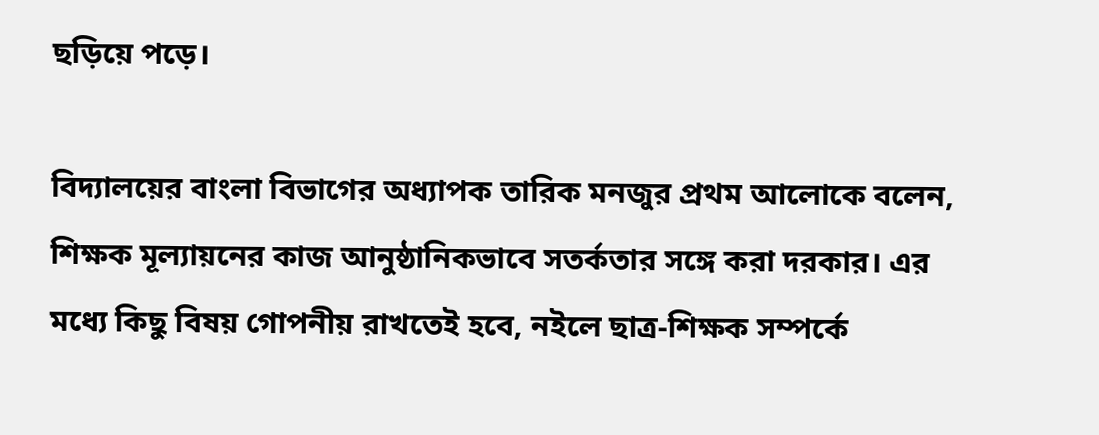ছড়িয়ে পড়ে।

বিদ্যালয়ের বাংলা বিভাগের অধ্যাপক তারিক মনজুর প্রথম আলোকে বলেন, শিক্ষক মূল্যায়নের কাজ আনুষ্ঠানিকভাবে সতর্কতার সঙ্গে করা দরকার। এর মধ্যে কিছু বিষয় গোপনীয় রাখতেই হবে, নইলে ছাত্র-শিক্ষক সম্পর্কে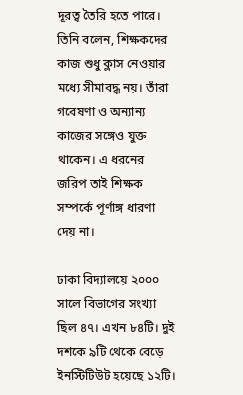দূরত্ব তৈরি হতে পারে। তিনি বলেন, শিক্ষকদের কাজ শুধু ক্লাস নেওয়ার মধ্যে সীমাবদ্ধ নয়। তাঁরা গবেষণা ও অন্যান্য কাজের সঙ্গেও যুক্ত থাকেন। এ ধরনের জরিপ তাই শিক্ষক সম্পর্কে পূর্ণাঙ্গ ধারণা দেয় না।

ঢাকা বিদ্যালয়ে ২০০০ সালে বিভাগের সংখ্যা ছিল ৪৭। এখন ৮৪টি। দুই দশকে ৯টি থেকে বেড়ে ইনস্টিটিউট হয়েছে ১২টি।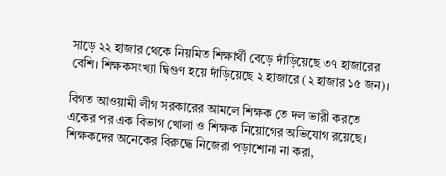সাড়ে ২২ হাজার থেকে নিয়মিত শিক্ষার্থী বেড়ে দাঁড়িয়েছে ৩৭ হাজারের বেশি। শিক্ষকসংখ্যা দ্বিগুণ হয়ে দাঁড়িয়েছে ২ হাজারে (২ হাজার ১৫ জন)।

বিগত আওয়ামী লীগ সরকারের আমলে শিক্ষক তে দল ভারী করতে একের পর এক বিভাগ খোলা ও শিক্ষক নিয়োগের অভিযোগ রয়েছে। শিক্ষকদের অনেকের বিরুদ্ধে নিজেরা পড়াশোনা না করা,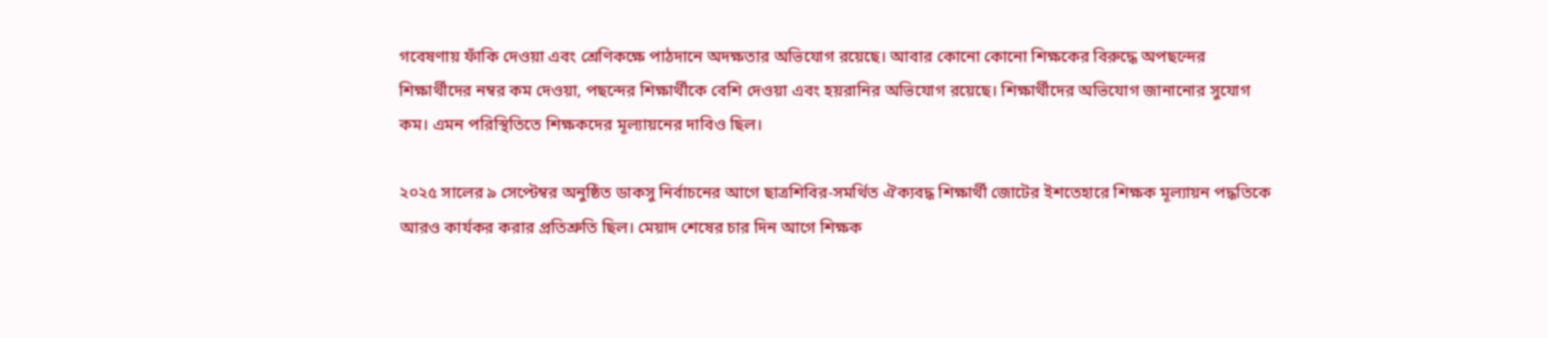গবেষণায় ফাঁকি দেওয়া এবং শ্রেণিকক্ষে পাঠদানে অদক্ষতার অভিযোগ রয়েছে। আবার কোনো কোনো শিক্ষকের বিরুদ্ধে অপছন্দের শিক্ষার্থীদের নম্বর কম দেওয়া, পছন্দের শিক্ষার্থীকে বেশি দেওয়া এবং হয়রানির অভিযোগ রয়েছে। শিক্ষার্থীদের অভিযোগ জানানোর সুযোগ কম। এমন পরিস্থিতিতে শিক্ষকদের মূল্যায়নের দাবিও ছিল।

২০২৫ সালের ৯ সেপ্টেম্বর অনুষ্ঠিত ডাকসু নির্বাচনের আগে ছাত্রশিবির-সমর্থিত ঐক্যবদ্ধ শিক্ষার্থী জোটের ইশতেহারে শিক্ষক মূল্যায়ন পদ্ধতিকে আরও কার্যকর করার প্রতিশ্রুতি ছিল। মেয়াদ শেষের চার দিন আগে শিক্ষক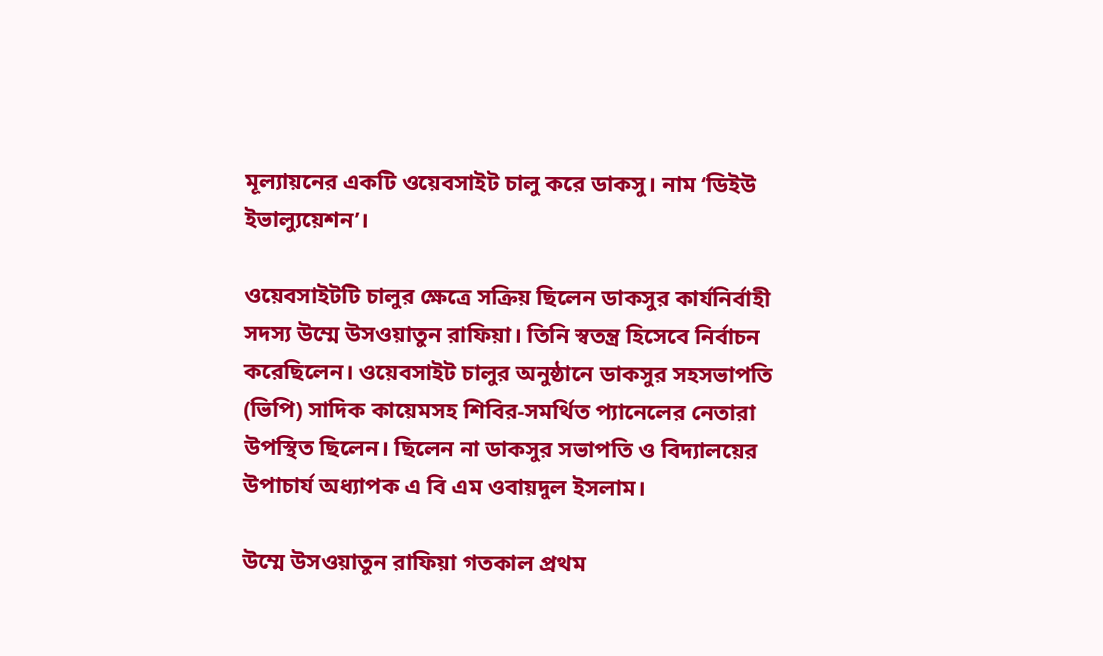মূল্যায়নের একটি ওয়েবসাইট চালু করে ডাকসু। নাম ‘ডিইউ ইভাল্যুয়েশন’।

ওয়েবসাইটটি চালুর ক্ষেত্রে সক্রিয় ছিলেন ডাকসুর কার্যনির্বাহী সদস্য উম্মে উসওয়াতুন রাফিয়া। তিনি স্বতন্ত্র হিসেবে নির্বাচন করেছিলেন। ওয়েবসাইট চালুর অনুষ্ঠানে ডাকসুর সহসভাপতি (ভিপি) সাদিক কায়েমসহ শিবির-সমর্থিত প্যানেলের নেতারা উপস্থিত ছিলেন। ছিলেন না ডাকসুর সভাপতি ও বিদ্যালয়ের উপাচার্য অধ্যাপক এ বি এম ওবায়দুল ইসলাম।

উম্মে উসওয়াতুন রাফিয়া গতকাল প্রথম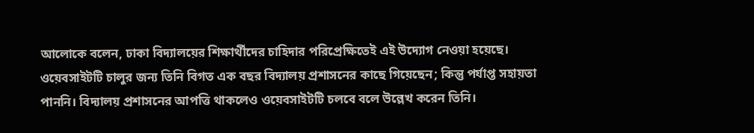আলোকে বলেন, ঢাকা বিদ্যালয়ের শিক্ষার্থীদের চাহিদার পরিপ্রেক্ষিতেই এই উদ্যোগ নেওয়া হয়েছে। ওয়েবসাইটটি চালুর জন্য তিনি বিগত এক বছর বিদ্যালয় প্রশাসনের কাছে গিয়েছেন; কিন্তু পর্যাপ্ত সহায়তা পাননি। বিদ্যালয় প্রশাসনের আপত্তি থাকলেও ওয়েবসাইটটি চলবে বলে উল্লেখ করেন তিনি।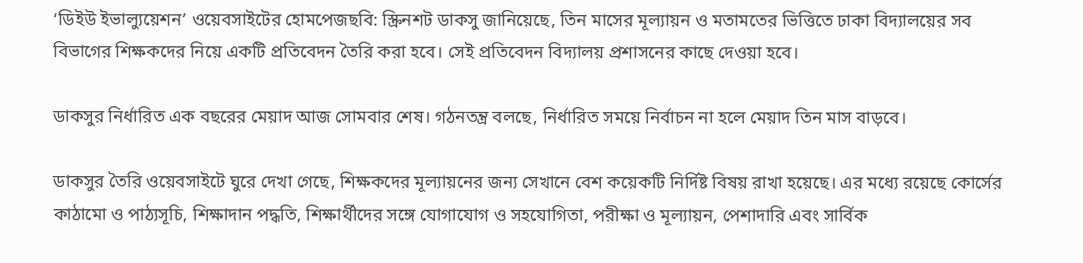‘ডিইউ ইভাল্যুয়েশন’ ওয়েবসাইটের হোমপেজছবি: স্ক্রিনশট ডাকসু জানিয়েছে, তিন মাসের মূল্যায়ন ও মতামতের ভিত্তিতে ঢাকা বিদ্যালয়ের সব বিভাগের শিক্ষকদের নিয়ে একটি প্রতিবেদন তৈরি করা হবে। সেই প্রতিবেদন বিদ্যালয় প্রশাসনের কাছে দেওয়া হবে।

ডাকসুর নির্ধারিত এক বছরের মেয়াদ আজ সোমবার শেষ। গঠনতন্ত্র বলছে, নির্ধারিত সময়ে নির্বাচন না হলে মেয়াদ তিন মাস বাড়বে।

ডাকসুর তৈরি ওয়েবসাইটে ঘুরে দেখা গেছে, শিক্ষকদের মূল্যায়নের জন্য সেখানে বেশ কয়েকটি নির্দিষ্ট বিষয় রাখা হয়েছে। এর মধ্যে রয়েছে কোর্সের কাঠামো ও পাঠ্যসূচি, শিক্ষাদান পদ্ধতি, শিক্ষার্থীদের সঙ্গে যোগাযোগ ও সহযোগিতা, পরীক্ষা ও মূল্যায়ন, পেশাদারি এবং সার্বিক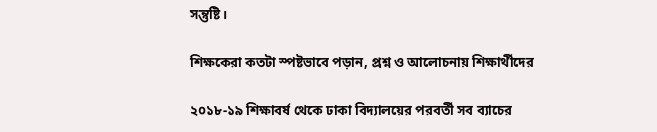সন্তুষ্টি।

শিক্ষকেরা কতটা স্পষ্টভাবে পড়ান, প্রশ্ন ও আলোচনায় শিক্ষার্থীদের

২০১৮-১৯ শিক্ষাবর্ষ থেকে ঢাকা বিদ্যালয়ের পরবর্তী সব ব্যাচের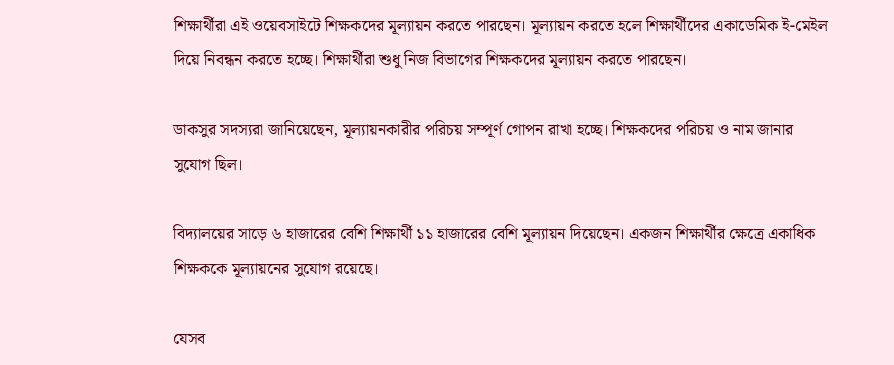শিক্ষার্থীরা এই ওয়েবসাইটে শিক্ষকদের মূল্যায়ন করতে পারছেন। মূল্যায়ন করতে হলে শিক্ষার্থীদের একাডেমিক ই-মেইল দিয়ে নিবন্ধন করতে হচ্ছে। শিক্ষার্থীরা শুধু নিজ বিভাগের শিক্ষকদের মূল্যায়ন করতে পারছেন।

ডাকসুর সদস্যরা জানিয়েছেন, মূল্যায়নকারীর পরিচয় সম্পূর্ণ গোপন রাখা হচ্ছে। শিক্ষকদের পরিচয় ও নাম জানার সুযোগ ছিল।

বিদ্যালয়ের সাড়ে ৬ হাজারের বেশি শিক্ষার্থী ১১ হাজারের বেশি মূল্যায়ন দিয়েছেন। একজন শিক্ষার্থীর ক্ষেত্রে একাধিক শিক্ষককে মূল্যায়নের সুযোগ রয়েছে।

যেসব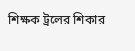শিক্ষক ট্রলের শিকার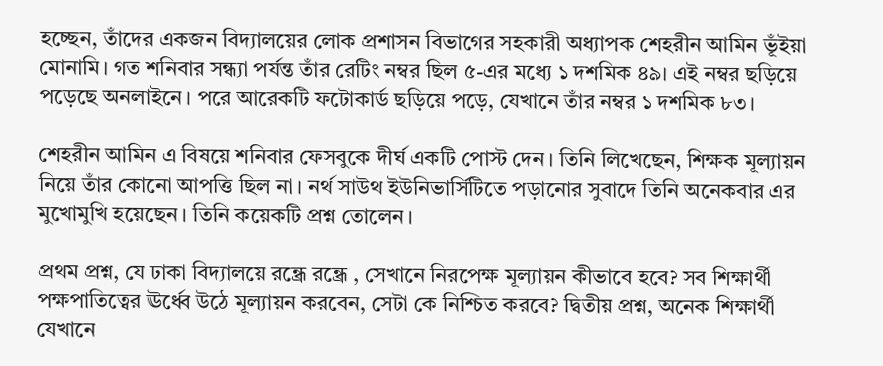হচ্ছেন, তাঁদের একজন বিদ্যালয়ের লোক প্রশাসন বিভাগের সহকারী অধ্যাপক শেহরীন আমিন ভূঁইয়া মোনামি। গত শনিবার সন্ধ্যা পর্যন্ত তাঁর রেটিং নম্বর ছিল ৫-এর মধ্যে ১ দশমিক ৪৯। এই নম্বর ছড়িয়ে পড়েছে অনলাইনে। পরে আরেকটি ফটোকার্ড ছড়িয়ে পড়ে, যেখানে তাঁর নম্বর ১ দশমিক ৮৩।

শেহরীন আমিন এ বিষয়ে শনিবার ফেসবুকে দীর্ঘ একটি পোস্ট দেন। তিনি লিখেছেন, শিক্ষক মূল্যায়ন নিয়ে তাঁর কোনো আপত্তি ছিল না। নর্থ সাউথ ইউনিভার্সিটিতে পড়ানোর সুবাদে তিনি অনেকবার এর মুখোমুখি হয়েছেন। তিনি কয়েকটি প্রশ্ন তোলেন।

প্রথম প্রশ্ন, যে ঢাকা বিদ্যালয়ে রন্ধ্রে রন্ধ্রে , সেখানে নিরপেক্ষ মূল্যায়ন কীভাবে হবে? সব শিক্ষার্থী পক্ষপাতিত্বের ঊর্ধ্বে উঠে মূল্যায়ন করবেন, সেটা কে নিশ্চিত করবে? দ্বিতীয় প্রশ্ন, অনেক শিক্ষার্থী যেখানে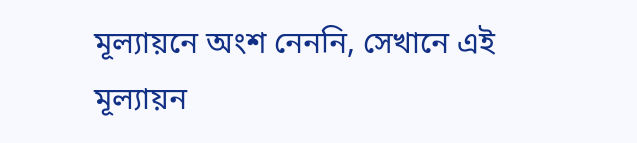মূল্যায়নে অংশ নেননি, সেখানে এই মূল্যায়ন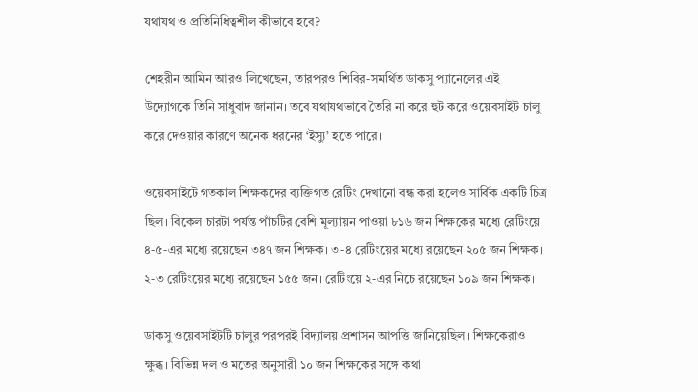যথাযথ ও প্রতিনিধিত্বশীল কীভাবে হবে?

শেহরীন আমিন আরও লিখেছেন, তারপরও শিবির-সমর্থিত ডাকসু প্যানেলের এই উদ্যোগকে তিনি সাধুবাদ জানান। তবে যথাযথভাবে তৈরি না করে হুট করে ওয়েবসাইট চালু করে দেওয়ার কারণে অনেক ধরনের ‘ইস্যু’ হতে পারে।

ওয়েবসাইটে গতকাল শিক্ষকদের ব্যক্তিগত রেটিং দেখানো বন্ধ করা হলেও সার্বিক একটি চিত্র ছিল। বিকেল চারটা পর্যন্ত পাঁচটির বেশি মূল্যায়ন পাওয়া ৮১৬ জন শিক্ষকের মধ্যে রেটিংয়ে ৪-৫-এর মধ্যে রয়েছেন ৩৪৭ জন শিক্ষক। ৩-৪ রেটিংয়ের মধ্যে রয়েছেন ২০৫ জন শিক্ষক। ২-৩ রেটিংয়ের মধ্যে রয়েছেন ১৫৫ জন। রেটিংয়ে ২-এর নিচে রয়েছেন ১০৯ জন শিক্ষক।

ডাকসু ওয়েবসাইটটি চালুর পরপরই বিদ্যালয় প্রশাসন আপত্তি জানিয়েছিল। শিক্ষকেরাও ক্ষুব্ধ। বিভিন্ন দল ও মতের অনুসারী ১০ জন শিক্ষকের সঙ্গে কথা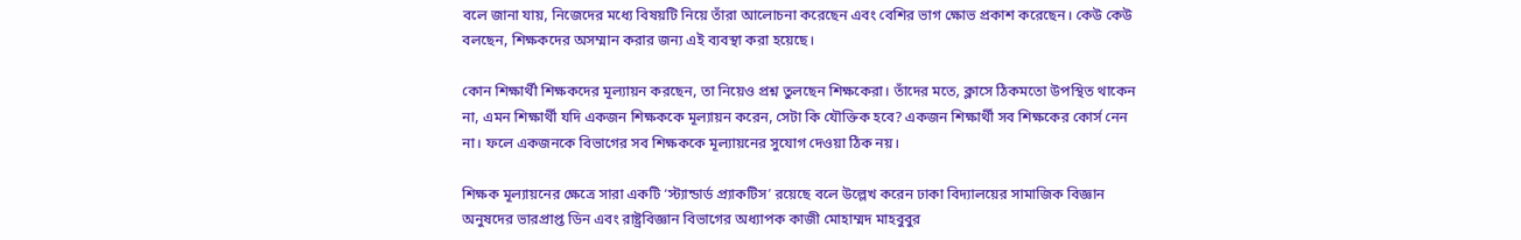বলে জানা যায়, নিজেদের মধ্যে বিষয়টি নিয়ে তাঁরা আলোচনা করেছেন এবং বেশির ভাগ ক্ষোভ প্রকাশ করেছেন। কেউ কেউ বলছেন, শিক্ষকদের অসম্মান করার জন্য এই ব্যবস্থা করা হয়েছে।

কোন শিক্ষার্থী শিক্ষকদের মূল্যায়ন করছেন, তা নিয়েও প্রশ্ন তুলছেন শিক্ষকেরা। তাঁদের মতে, ক্লাসে ঠিকমতো উপস্থিত থাকেন না, এমন শিক্ষার্থী যদি একজন শিক্ষককে মূল্যায়ন করেন, সেটা কি যৌক্তিক হবে? একজন শিক্ষার্থী সব শিক্ষকের কোর্স নেন না। ফলে একজনকে বিভাগের সব শিক্ষককে মূল্যায়নের সুযোগ দেওয়া ঠিক নয়।

শিক্ষক মূল্যায়নের ক্ষেত্রে সারা একটি ‘স্ট্যান্ডার্ড প্র্যাকটিস’ রয়েছে বলে উল্লেখ করেন ঢাকা বিদ্যালয়ের সামাজিক বিজ্ঞান অনুষদের ভারপ্রাপ্ত ডিন এবং রাষ্ট্রবিজ্ঞান বিভাগের অধ্যাপক কাজী মোহাম্মদ মাহবুবুর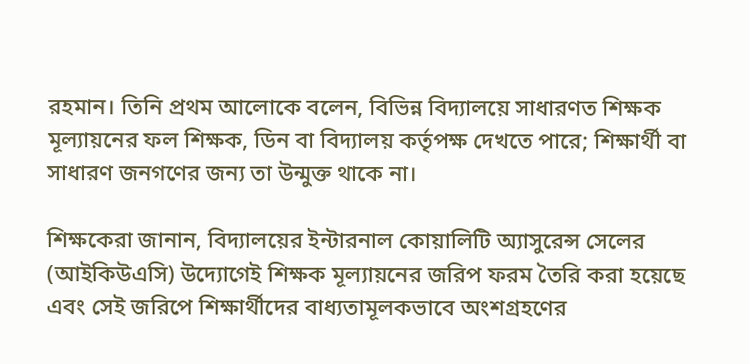রহমান। তিনি প্রথম আলোকে বলেন, বিভিন্ন বিদ্যালয়ে সাধারণত শিক্ষক মূল্যায়নের ফল শিক্ষক, ডিন বা বিদ্যালয় কর্তৃপক্ষ দেখতে পারে; শিক্ষার্থী বা সাধারণ জনগণের জন্য তা উন্মুক্ত থাকে না।

শিক্ষকেরা জানান, বিদ্যালয়ের ইন্টারনাল কোয়ালিটি অ্যাসুরেন্স সেলের (আইকিউএসি) উদ্যোগেই শিক্ষক মূল্যায়নের জরিপ ফরম তৈরি করা হয়েছে এবং সেই জরিপে শিক্ষার্থীদের বাধ্যতামূলকভাবে অংশগ্রহণের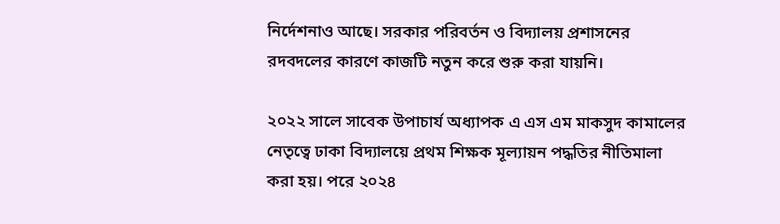নির্দেশনাও আছে। সরকার পরিবর্তন ও বিদ্যালয় প্রশাসনের রদবদলের কারণে কাজটি নতুন করে শুরু করা যায়নি।

২০২২ সালে সাবেক উপাচার্য অধ্যাপক এ এস এম মাকসুদ কামালের নেতৃত্বে ঢাকা বিদ্যালয়ে প্রথম শিক্ষক মূল্যায়ন পদ্ধতির নীতিমালা করা হয়। পরে ২০২৪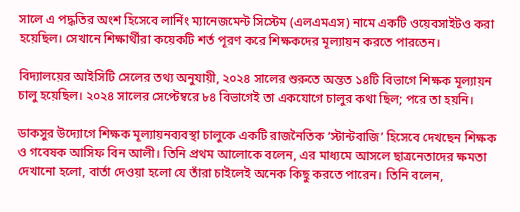সালে এ পদ্ধতির অংশ হিসেবে লার্নিং ম্যানেজমেন্ট সিস্টেম (এলএমএস) নামে একটি ওয়েবসাইটও করা হয়েছিল। সেখানে শিক্ষার্থীরা কয়েকটি শর্ত পূরণ করে শিক্ষকদের মূল্যায়ন করতে পারতেন।

বিদ্যালয়ের আইসিটি সেলের তথ্য অনুযায়ী, ২০২৪ সালের শুরুতে অন্তত ১৪টি বিভাগে শিক্ষক মূল্যায়ন চালু হয়েছিল। ২০২৪ সালের সেপ্টেম্বরে ৮৪ বিভাগেই তা একযোগে চালুর কথা ছিল; পরে তা হয়নি।

ডাকসুর উদ্যোগে শিক্ষক মূল্যায়নব্যবস্থা চালুকে একটি রাজনৈতিক ‘স্টান্টবাজি’ হিসেবে দেখছেন শিক্ষক ও গবেষক আসিফ বিন আলী। তিনি প্রথম আলোকে বলেন, এর মাধ্যমে আসলে ছাত্রনেতাদের ক্ষমতা দেখানো হলো, বার্তা দেওয়া হলো যে তাঁরা চাইলেই অনেক কিছু করতে পারেন। তিনি বলেন,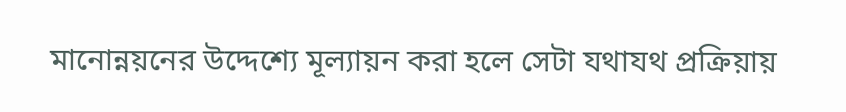মানোন্নয়নের উদ্দেশ্যে মূল্যায়ন করা হলে সেটা যথাযথ প্রক্রিয়ায়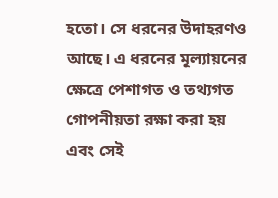হতো। সে ধরনের উদাহরণও আছে। এ ধরনের মূল্যায়নের ক্ষেত্রে পেশাগত ও তথ্যগত গোপনীয়তা রক্ষা করা হয় এবং সেই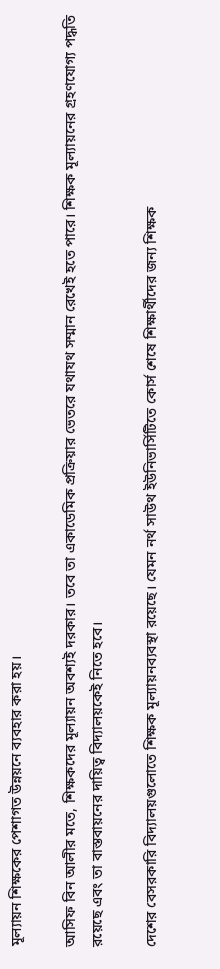মূল্যায়ন শিক্ষকের পেশাগত উন্নয়নে ব্যবহার করা হয়।

আসিফ বিন আলীর মতে, শিক্ষকদের মূল্যায়ন অবশ্যই দরকার। তবে তা একাডেমিক প্রক্রিয়ার ভেতরে যথাযথ সম্মান রেখেই হতে পারে। শিক্ষক মূল্যায়নের গ্রহণযোগ্য পদ্ধতি রয়েছে এবং তা বাস্তবায়নের দায়িত্ব বিদ্যালয়কেই নিতে হবে।

দেশের বেসরকারি বিদ্যালয়গুলোতে শিক্ষক মূল্যায়নব্যবস্থা রয়েছে। যেমন নর্থ সাউথ ইউনিভার্সিটিতে কোর্স শেষে শিক্ষার্থীদের জন্য শিক্ষক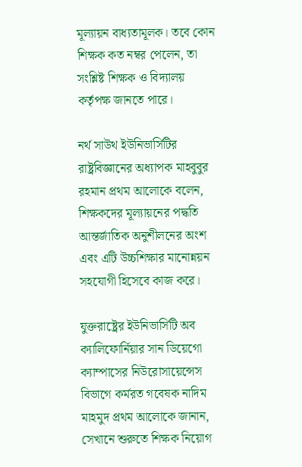মূল্যায়ন বাধ্যতামূলক। তবে কোন শিক্ষক কত নম্বর পেলেন, তা সংশ্লিষ্ট শিক্ষক ও বিদ্যালয় কর্তৃপক্ষ জানতে পারে।

নর্থ সাউথ ইউনিভার্সিটির রাষ্ট্রবিজ্ঞানের অধ্যাপক মাহবুবুর রহমান প্রথম আলোকে বলেন, শিক্ষকদের মূল্যায়নের পদ্ধতি আন্তর্জাতিক অনুশীলনের অংশ এবং এটি উচ্চশিক্ষার মানোন্নয়ন সহযোগী হিসেবে কাজ করে।

যুক্তরাষ্ট্রের ইউনিভার্সিটি অব ক্যালিফোর্নিয়ার সান ডিয়েগো ক্যাম্পাসের নিউরোসায়েন্সেস বিভাগে কর্মরত গবেষক নাদিম মাহমুদ প্রথম আলোকে জানান, সেখানে শুরুতে শিক্ষক নিয়োগ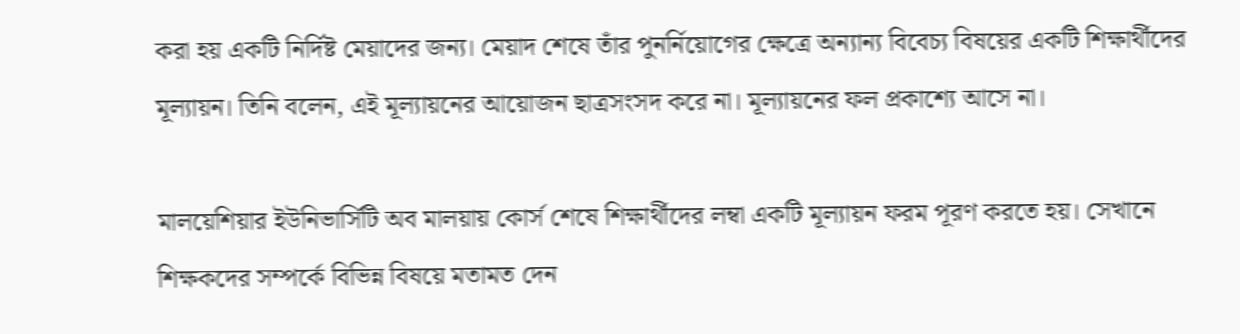করা হয় একটি নির্দিষ্ট মেয়াদের জন্য। মেয়াদ শেষে তাঁর পুনর্নিয়োগের ক্ষেত্রে অন্যান্য বিবেচ্য বিষয়ের একটি শিক্ষার্থীদের মূল্যায়ন। তিনি বলেন, এই মূল্যায়নের আয়োজন ছাত্রসংসদ করে না। মূল্যায়নের ফল প্রকাশ্যে আসে না।

মালয়েশিয়ার ইউনিভার্সিটি অব মালয়ায় কোর্স শেষে শিক্ষার্থীদের লম্বা একটি মূল্যায়ন ফরম পূরণ করতে হয়। সেখানে শিক্ষকদের সম্পর্কে বিভিন্ন বিষয়ে মতামত দেন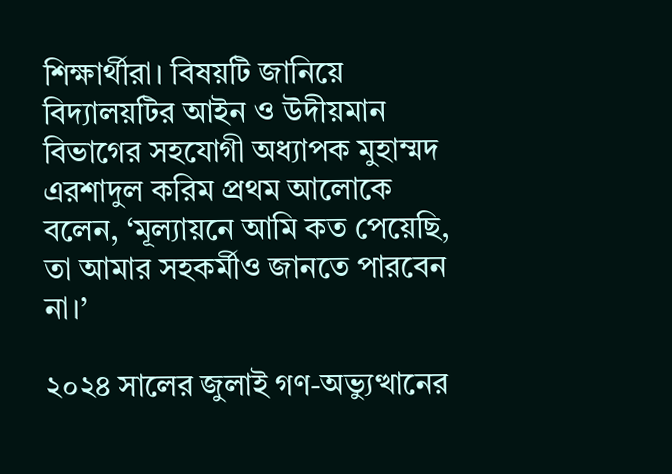শিক্ষার্থীরা। বিষয়টি জানিয়ে বিদ্যালয়টির আইন ও উদীয়মান বিভাগের সহযোগী অধ্যাপক মুহাম্মদ এরশাদুল করিম প্রথম আলোকে বলেন, ‘মূল্যায়নে আমি কত পেয়েছি, তা আমার সহকর্মীও জানতে পারবেন না।’

২০২৪ সালের জুলাই গণ-অভ্যুত্থানের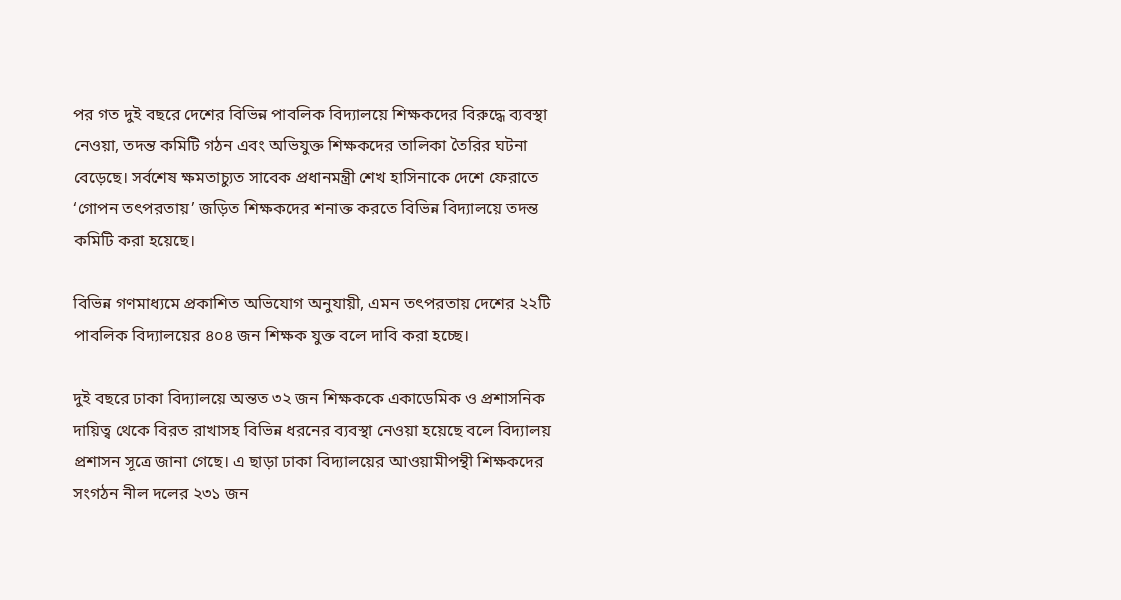পর গত দুই বছরে দেশের বিভিন্ন পাবলিক বিদ্যালয়ে শিক্ষকদের বিরুদ্ধে ব্যবস্থা নেওয়া, তদন্ত কমিটি গঠন এবং অভিযুক্ত শিক্ষকদের তালিকা তৈরির ঘটনা বেড়েছে। সর্বশেষ ক্ষমতাচ্যুত সাবেক প্রধানমন্ত্রী শেখ হাসিনাকে দেশে ফেরাতে ‘গোপন তৎপরতায়’ জড়িত শিক্ষকদের শনাক্ত করতে বিভিন্ন বিদ্যালয়ে তদন্ত কমিটি করা হয়েছে।

বিভিন্ন গণমাধ্যমে প্রকাশিত অভিযোগ অনুযায়ী, এমন তৎপরতায় দেশের ২২টি পাবলিক বিদ্যালয়ের ৪০৪ জন শিক্ষক যুক্ত বলে দাবি করা হচ্ছে।

দুই বছরে ঢাকা বিদ্যালয়ে অন্তত ৩২ জন শিক্ষককে একাডেমিক ও প্রশাসনিক দায়িত্ব থেকে বিরত রাখাসহ বিভিন্ন ধরনের ব্যবস্থা নেওয়া হয়েছে বলে বিদ্যালয় প্রশাসন সূত্রে জানা গেছে। এ ছাড়া ঢাকা বিদ্যালয়ের আওয়ামীপন্থী শিক্ষকদের সংগঠন নীল দলের ২৩১ জন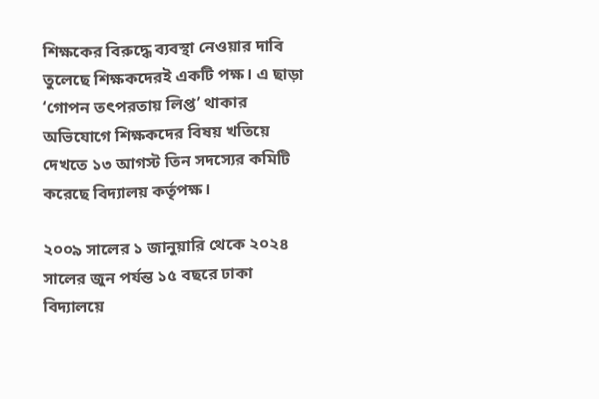শিক্ষকের বিরুদ্ধে ব্যবস্থা নেওয়ার দাবি তুলেছে শিক্ষকদেরই একটি পক্ষ। এ ছাড়া ‘গোপন তৎপরতায় লিপ্ত’ থাকার অভিযোগে শিক্ষকদের বিষয় খতিয়ে দেখতে ১৩ আগস্ট তিন সদস্যের কমিটি করেছে বিদ্যালয় কর্তৃপক্ষ।

২০০৯ সালের ১ জানুয়ারি থেকে ২০২৪ সালের জুন পর্যন্ত ১৫ বছরে ঢাকা বিদ্যালয়ে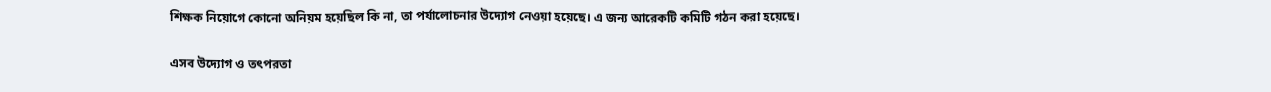শিক্ষক নিয়োগে কোনো অনিয়ম হয়েছিল কি না, তা পর্যালোচনার উদ্যোগ নেওয়া হয়েছে। এ জন্য আরেকটি কমিটি গঠন করা হয়েছে।

এসব উদ্যোগ ও তৎপরতা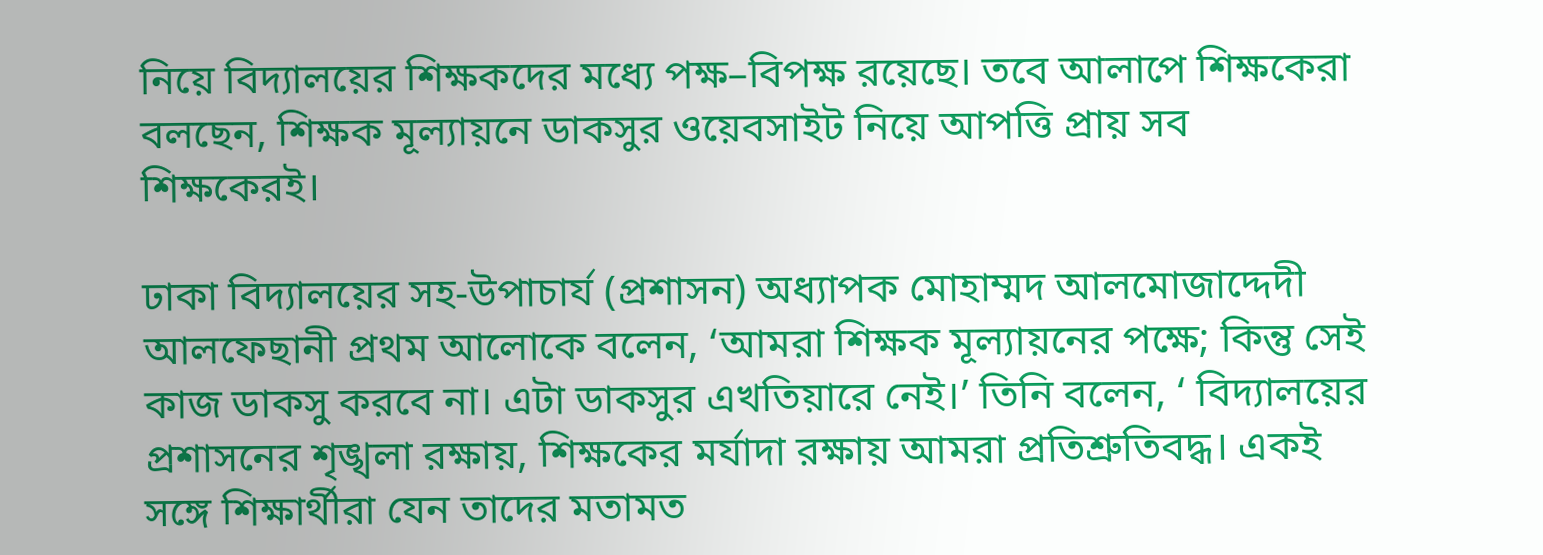নিয়ে বিদ্যালয়ের শিক্ষকদের মধ্যে পক্ষ–বিপক্ষ রয়েছে। তবে আলাপে শিক্ষকেরা বলছেন, শিক্ষক মূল্যায়নে ডাকসুর ওয়েবসাইট নিয়ে আপত্তি প্রায় সব শিক্ষকেরই।

ঢাকা বিদ্যালয়ের সহ-উপাচার্য (প্রশাসন) অধ্যাপক মোহাম্মদ আলমোজাদ্দেদী আলফেছানী প্রথম আলোকে বলেন, ‘আমরা শিক্ষক মূল্যায়নের পক্ষে; কিন্তু সেই কাজ ডাকসু করবে না। এটা ডাকসুর এখতিয়ারে নেই।’ তিনি বলেন, ‘ বিদ্যালয়ের প্রশাসনের শৃঙ্খলা রক্ষায়, শিক্ষকের মর্যাদা রক্ষায় আমরা প্রতিশ্রুতিবদ্ধ। একই সঙ্গে শিক্ষার্থীরা যেন তাদের মতামত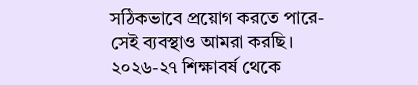সঠিকভাবে প্রয়োগ করতে পারে-সেই ব্যবস্থাও আমরা করছি। ২০২৬-২৭ শিক্ষাবর্ষ থেকে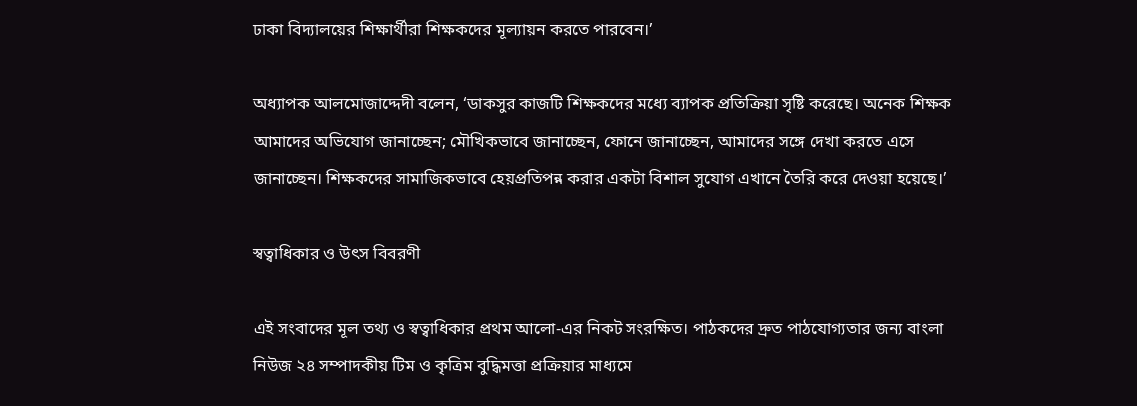ঢাকা বিদ্যালয়ের শিক্ষার্থীরা শিক্ষকদের মূল্যায়ন করতে পারবেন।’

অধ্যাপক আলমোজাদ্দেদী বলেন, ‘ডাকসুর কাজটি শিক্ষকদের মধ্যে ব্যাপক প্রতিক্রিয়া সৃষ্টি করেছে। অনেক শিক্ষক আমাদের অভিযোগ জানাচ্ছেন; মৌখিকভাবে জানাচ্ছেন, ফোনে জানাচ্ছেন, আমাদের সঙ্গে দেখা করতে এসে জানাচ্ছেন। শিক্ষকদের সামাজিকভাবে হেয়প্রতিপন্ন করার একটা বিশাল সুযোগ এখানে তৈরি করে দেওয়া হয়েছে।’

স্বত্বাধিকার ও উৎস বিবরণী

এই সংবাদের মূল তথ্য ও স্বত্বাধিকার প্রথম আলো-এর নিকট সংরক্ষিত। পাঠকদের দ্রুত পাঠযোগ্যতার জন্য বাংলা নিউজ ২৪ সম্পাদকীয় টিম ও কৃত্রিম বুদ্ধিমত্তা প্রক্রিয়ার মাধ্যমে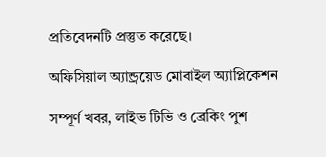প্রতিবেদনটি প্রস্তুত করেছে।

অফিসিয়াল অ্যান্ড্রয়েড মোবাইল অ্যাপ্লিকেশন

সম্পূর্ণ খবর, লাইভ টিভি ও ব্রেকিং পুশ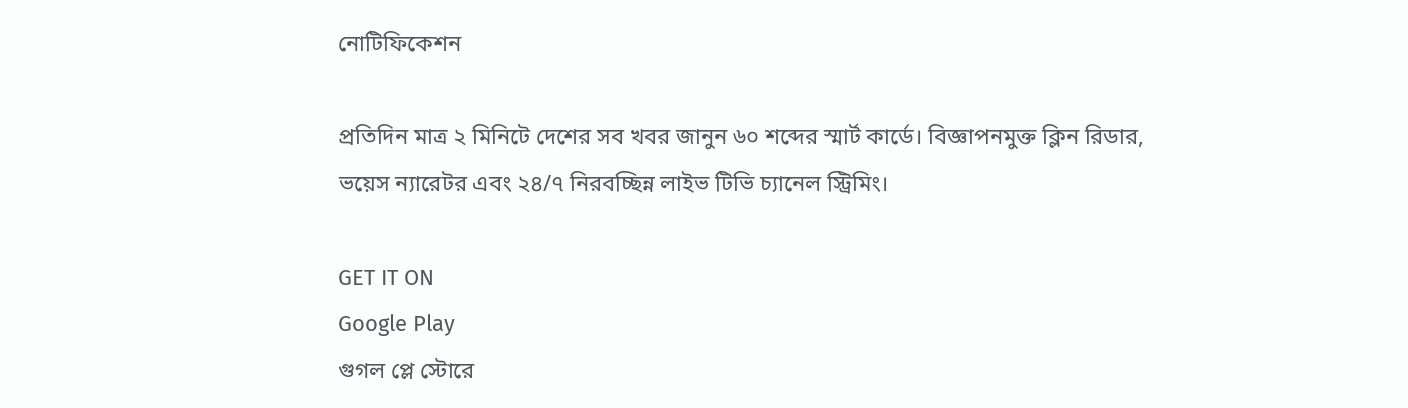নোটিফিকেশন

প্রতিদিন মাত্র ২ মিনিটে দেশের সব খবর জানুন ৬০ শব্দের স্মার্ট কার্ডে। বিজ্ঞাপনমুক্ত ক্লিন রিডার, ভয়েস ন্যারেটর এবং ২৪/৭ নিরবচ্ছিন্ন লাইভ টিভি চ্যানেল স্ট্রিমিং।

GET IT ON
Google Play
গুগল প্লে স্টোরে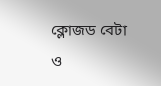ক্লোজড বেটা ও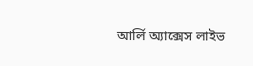আর্লি অ্যাক্সেস লাইভ